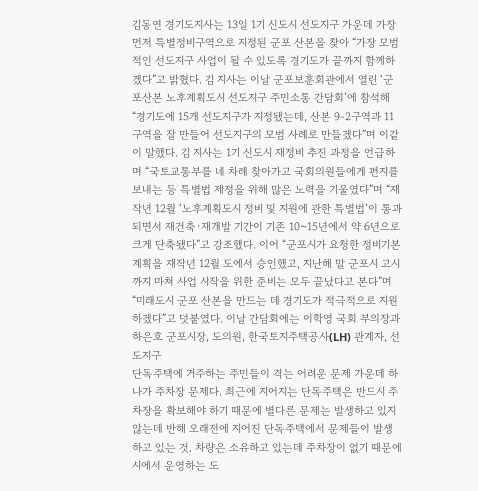김동연 경기도지사는 13일 1기 신도시 선도지구 가운데 가장 먼저 특별정비구역으로 지정된 군포 산본을 찾아 “가장 모범적인 선도지구 사업이 될 수 있도록 경기도가 끝까지 함께하겠다”고 밝혔다. 김 지사는 이날 군포보훈회관에서 열린 ‘군포산본 노후계획도시 선도지구 주민소통 간담회’에 참석해 “경기도에 15개 선도지구가 지정됐는데, 산본 9-2구역과 11구역을 잘 만들어 선도지구의 모범 사례로 만들겠다”며 이같이 말했다. 김 지사는 1기 신도시 재정비 추진 과정을 언급하며 “국토교통부를 네 차례 찾아가고 국회의원들에게 편지를 보내는 등 특별법 제정을 위해 많은 노력을 기울였다”며 “재작년 12월 ‘노후계획도시 정비 및 지원에 관한 특별법’이 통과되면서 재건축·재개발 기간이 기존 10~15년에서 약 6년으로 크게 단축됐다”고 강조했다. 이어 “군포시가 요청한 정비기본계획을 재작년 12월 도에서 승인했고, 지난해 말 군포시 고시까지 마쳐 사업 시작을 위한 준비는 모두 끝났다고 본다”며 “미래도시 군포 산본을 만드는 데 경기도가 적극적으로 지원하겠다”고 덧붙였다. 이날 간담회에는 이학영 국회 부의장과 하은호 군포시장, 도의원, 한국토지주택공사(LH) 관계자, 선도지구
단독주택에 거주하는 주민들이 격는 어려운 문제 가운데 하나가 주차장 문제다. 최근에 지어지는 단독주택은 반드시 주차장을 확보해야 하기 때문에 별다른 문제는 발생하고 있지 않는데 반해 오래전에 지어진 단독주택에서 문제들이 발생하고 있는 것. 차량은 소유하고 있는데 주차장이 없기 때문에 시에서 운영하는 도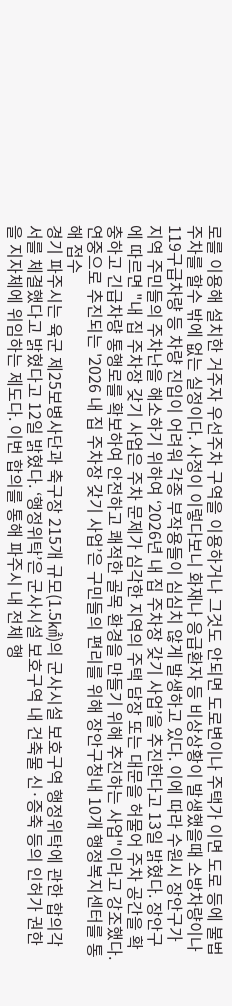로를 이용해 설치한 거주자 우선주차 구역을 이용하거나 그것도 안되면 도로변이나 주택가 이면 도로 등에 불법주차를 할수 밖에 없는 실정이다. 사정이 이렇다보니 화재나 응급환자 등 비상상황이 발생했을때 소방차량이나 119구급차량 등 차량 진입이 어려워 각종 부작용들이 심심치 않게 발생하고 있다. 이에 따라 수원시 장안구가 지역 주민들의 주차난을 해소하기 위하여 ‘2026년 내 집 주차장 갖기 사업’을 추진한다고 13일 밝혔다. 장안구에 따르면 "내 집 주차장 갖기 사업은 주차 문제가 심각한 지역의 주택 담장 또는 대문을 허물어 주차 공간을 확충하고 긴급차량 통행로를 확보하여 안전하고 쾌적한 골목 환경을 만들기 위해 추진하는 사업"이라고 강조했다. 연중으로 추진되는 '2026 내 집 주차장 갖기 사업’은 구민들의 편리를 위해 장안구청내 10개 행정복지센터를 통해 접수
경기 파주시는 육군 제25보병사단과 축구장 215개 규모(1.5㎢)의 군사시설 보호구역 행정위탁에 관한 합의각서를 체결했다고 밝혔다고 12일 밝혔다. ‘행정위탁’은 군사시설 보호구역 내 건축물 신·증축 등의 인허가 권한을 지자체에 위임하는 제도다. 이번 합의를 통해 파주시 내 전체 행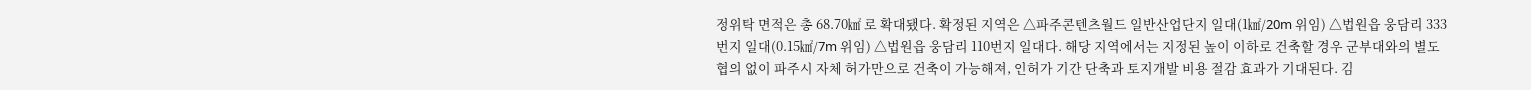정위탁 면적은 총 68.70㎢ 로 확대됐다. 확정된 지역은 △파주콘텐츠월드 일반산업단지 일대(1㎢/20m 위임) △법원읍 웅담리 333번지 일대(0.15㎢/7m 위임) △법원읍 웅담리 110번지 일대다. 해당 지역에서는 지정된 높이 이하로 건축할 경우 군부대와의 별도 협의 없이 파주시 자체 허가만으로 건축이 가능해져, 인허가 기간 단축과 토지개발 비용 절감 효과가 기대된다. 김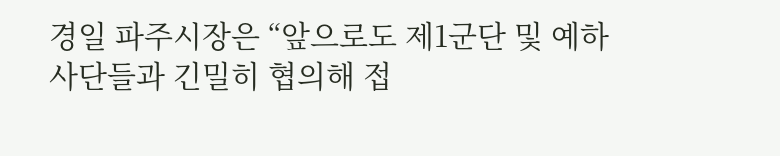경일 파주시장은 “앞으로도 제1군단 및 예하 사단들과 긴밀히 협의해 접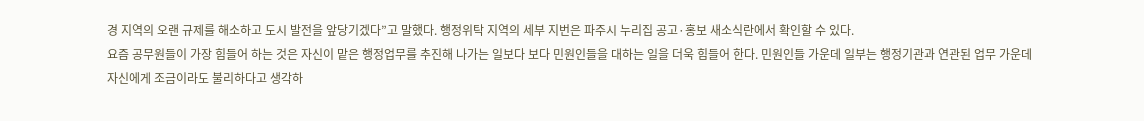경 지역의 오랜 규제를 해소하고 도시 발전을 앞당기겠다”고 말했다. 행정위탁 지역의 세부 지번은 파주시 누리집 공고·홍보 새소식란에서 확인할 수 있다.
요즘 공무원들이 가장 힘들어 하는 것은 자신이 맡은 행정업무를 추진해 나가는 일보다 보다 민원인들을 대하는 일을 더욱 힘들어 한다. 민원인들 가운데 일부는 행정기관과 연관된 업무 가운데 자신에게 조금이라도 불리하다고 생각하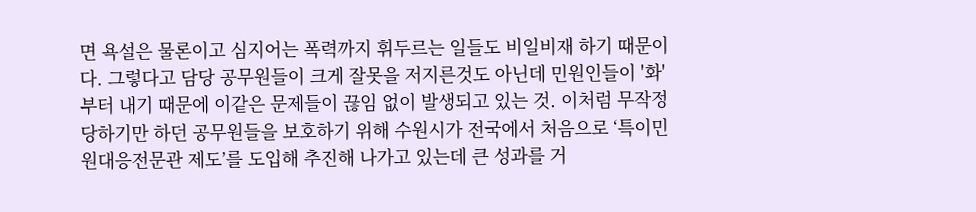면 욕설은 물론이고 심지어는 폭력까지 휘두르는 일들도 비일비재 하기 때문이다. 그렇다고 담당 공무원들이 크게 잘못을 저지른것도 아닌데 민원인들이 '화'부터 내기 때문에 이같은 문제들이 끊임 없이 발생되고 있는 것. 이처럼 무작정 당하기만 하던 공무원들을 보호하기 위해 수원시가 전국에서 처음으로 ‘특이민원대응전문관 제도’를 도입해 추진해 나가고 있는데 큰 성과를 거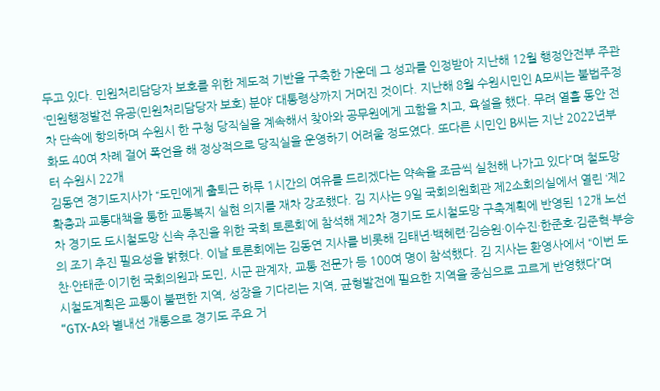두고 있다. 민원처리담당자 보호를 위한 제도적 기반을 구축한 가운데 그 성과를 인정받아 지난해 12월 행정안전부 주관 ‘민원행정발전 유공(민원처리담당자 보호) 분야’ 대통령상까지 거머진 것이다. 지난해 8월 수원시민인 A모씨는 불법주정차 단속에 항의하며 수원시 한 구청 당직실을 계속해서 찾아와 공무원에게 고함을 치고, 욕설을 했다. 무려 열흘 동안 전화도 40여 차례 걸어 폭언을 해 정상적으로 당직실을 운영하기 어려울 정도였다. 또다른 시민인 B씨는 지난 2022년부터 수원시 22개
김동연 경기도지사가 “도민에게 출퇴근 하루 1시간의 여유를 드리겠다는 약속을 조금씩 실천해 나가고 있다”며 철도망 확충과 교통대책을 통한 교통복지 실현 의지를 재차 강조했다. 김 지사는 9일 국회의원회관 제2소회의실에서 열린 ‘제2차 경기도 도시철도망 신속 추진을 위한 국회 토론회’에 참석해 제2차 경기도 도시철도망 구축계획에 반영된 12개 노선의 조기 추진 필요성을 밝혔다. 이날 토론회에는 김동연 지사를 비롯해 김태년·백혜련·김승원·이수진·한준호·김준혁·부승찬·안태준·이기헌 국회의원과 도민, 시군 관계자, 교통 전문가 등 100여 명이 참석했다. 김 지사는 환영사에서 “이번 도시철도계획은 교통이 불편한 지역, 성장을 기다리는 지역, 균형발전에 필요한 지역을 중심으로 고르게 반영했다”며 “GTX-A와 별내선 개통으로 경기도 주요 거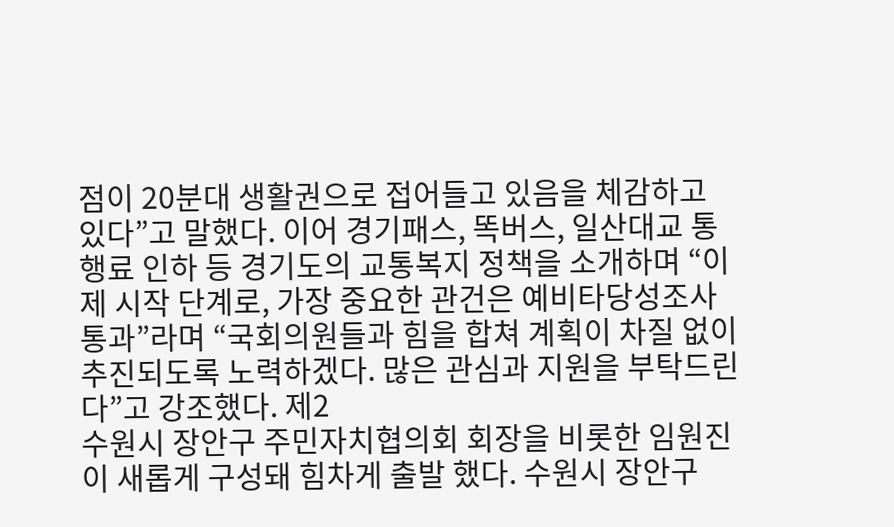점이 20분대 생활권으로 접어들고 있음을 체감하고 있다”고 말했다. 이어 경기패스, 똑버스, 일산대교 통행료 인하 등 경기도의 교통복지 정책을 소개하며 “이제 시작 단계로, 가장 중요한 관건은 예비타당성조사 통과”라며 “국회의원들과 힘을 합쳐 계획이 차질 없이 추진되도록 노력하겠다. 많은 관심과 지원을 부탁드린다”고 강조했다. 제2
수원시 장안구 주민자치협의회 회장을 비롯한 임원진이 새롭게 구성돼 힘차게 출발 했다. 수원시 장안구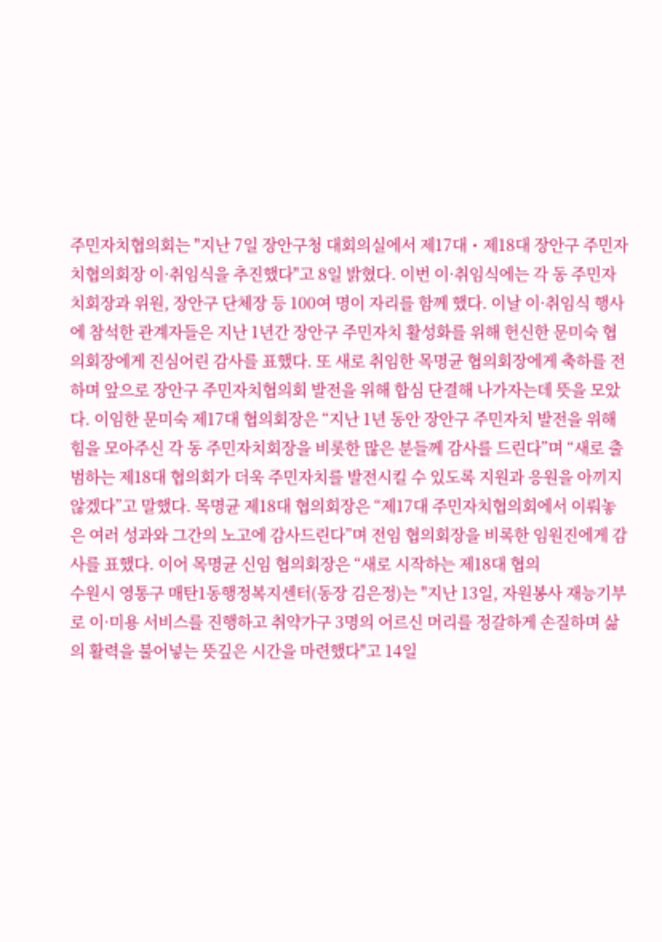주민자치협의회는 "지난 7일 장안구청 대회의실에서 제17대・제18대 장안구 주민자치협의회장 이·취임식을 추진했다"고 8일 밝혔다. 이번 이·취임식에는 각 동 주민자치회장과 위원, 장안구 단체장 등 100여 명이 자리를 함께 했다. 이날 이·취임식 행사에 참석한 관계자들은 지난 1년간 장안구 주민자치 활성화를 위해 헌신한 문미숙 협의회장에게 진심어린 감사를 표했다. 또 새로 취임한 목명균 협의회장에게 축하를 전하며 앞으로 장안구 주민자치협의회 발전을 위해 합심 단결해 나가자는데 뜻을 모았다. 이임한 문미숙 제17대 협의회장은 “지난 1년 동안 장안구 주민자치 발전을 위해 힘을 모아주신 각 동 주민자치회장을 비롯한 많은 분들께 감사를 드린다”며 “새로 출범하는 제18대 협의회가 더욱 주민자치를 발전시킬 수 있도록 지원과 응원을 아끼지 않겠다”고 말했다. 목명균 제18대 협의회장은 “제17대 주민자치협의회에서 이뤄놓은 여러 성과와 그간의 노고에 감사드린다”며 전임 협의회장을 비록한 임원진에게 감사를 표했다. 이어 목명균 신임 협의회장은 “새로 시작하는 제18대 협의
수원시 영통구 매탄1동행정복지센터(동장 김은정)는 "지난 13일, 자원봉사 재능기부로 이·미용 서비스를 진행하고 취약가구 3명의 어르신 머리를 정갈하게 손질하며 삶의 활력을 불어넣는 뜻깊은 시간을 마련했다"고 14일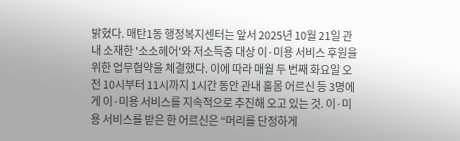밝혔다. 매탄1동 행정복지센터는 앞서 2025년 10월 21일 관내 소재한 '소소헤어'와 저소득층 대상 이·미용 서비스 후원을 위한 업무협약을 체결했다. 이에 따라 매월 두 번째 화요일 오전 10시부터 11시까지 1시간 동안 관내 홀몸 어르신 등 3명에게 이·미용 서비스를 지속적으로 추진해 오고 있는 것. 이·미용 서비스를 받은 한 어르신은 “머리를 단정하게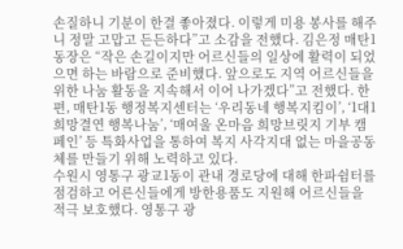손질하니 기분이 한결 좋아졌다. 이렇게 미용 봉사를 해주니 정말 고맙고 든든하다”고 소감을 전했다. 김은정 매탄1동장은 “작은 손길이지만 어르신들의 일상에 활력이 되었으면 하는 바람으로 준비했다. 앞으로도 지역 어르신들을 위한 나눔 활동을 지속해서 이어 나가겠다”고 전했다. 한편, 매탄1동 행정복지센터는 ‘우리동네 행복지킴이’, ‘1대1 희망결연 행복나눔’, ‘매여울 온마음 희망브릿지 기부 캠페인’ 등 특화사업을 통하여 복지 사각지대 없는 마을공동체를 만들기 위해 노력하고 있다.
수원시 영통구 광교1동이 관내 경로당에 대해 한파쉼터를 점검하고 어른신들에게 방한용품도 지원해 어르신들을 적극 보호했다. 영통구 광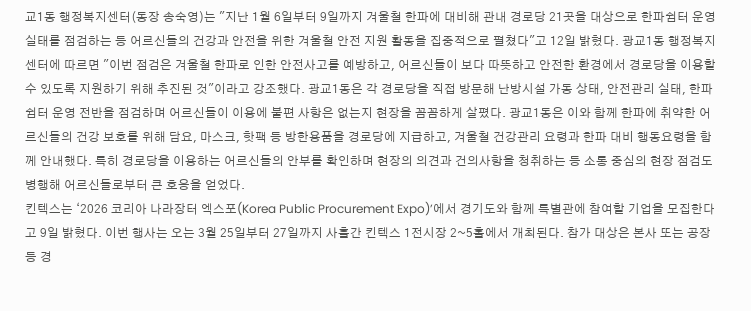교1동 행정복지센터(동장 송숙영)는 "지난 1월 6일부터 9일까지 겨울철 한파에 대비해 관내 경로당 21곳을 대상으로 한파쉼터 운영 실태를 점검하는 등 어르신들의 건강과 안전을 위한 겨울철 안전 지원 활동을 집중적으로 펼쳤다"고 12일 밝혔다. 광교1동 행정복지센터에 따르면 "이번 점검은 겨울철 한파로 인한 안전사고를 예방하고, 어르신들이 보다 따뜻하고 안전한 환경에서 경로당을 이용할 수 있도록 지원하기 위해 추진된 것"이라고 강조했다. 광교1동은 각 경로당을 직접 방문해 난방시설 가동 상태, 안전관리 실태, 한파쉼터 운영 전반을 점검하며 어르신들이 이용에 불편 사항은 없는지 현장을 꼼꼼하게 살폈다. 광교1동은 이와 함께 한파에 취약한 어르신들의 건강 보호를 위해 담요, 마스크, 핫팩 등 방한용품을 경로당에 지급하고, 겨울철 건강관리 요령과 한파 대비 행동요령을 함께 안내했다. 특히 경로당을 이용하는 어르신들의 안부를 확인하며 현장의 의견과 건의사항을 청취하는 등 소통 중심의 현장 점검도 병행해 어르신들로부터 큰 호응을 얻었다.
킨텍스는 ‘2026 코리아 나라장터 엑스포(Korea Public Procurement Expo)’에서 경기도와 함께 특별관에 참여할 기업을 모집한다고 9일 밝혔다. 이번 행사는 오는 3월 25일부터 27일까지 사흘간 킨텍스 1전시장 2~5홀에서 개최된다. 참가 대상은 본사 또는 공장 등 경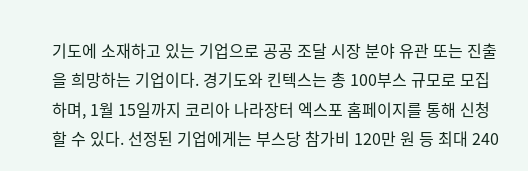기도에 소재하고 있는 기업으로 공공 조달 시장 분야 유관 또는 진출을 희망하는 기업이다. 경기도와 킨텍스는 총 100부스 규모로 모집하며, 1월 15일까지 코리아 나라장터 엑스포 홈페이지를 통해 신청할 수 있다. 선정된 기업에게는 부스당 참가비 120만 원 등 최대 240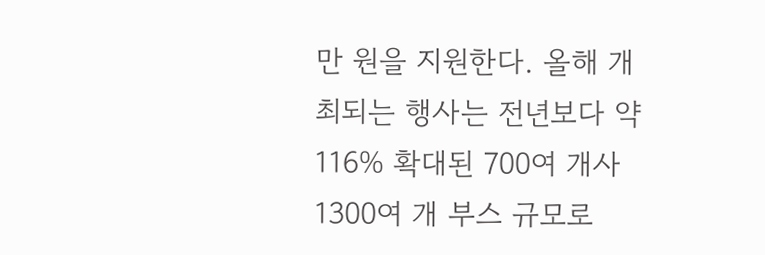만 원을 지원한다. 올해 개최되는 행사는 전년보다 약 116% 확대된 700여 개사 1300여 개 부스 규모로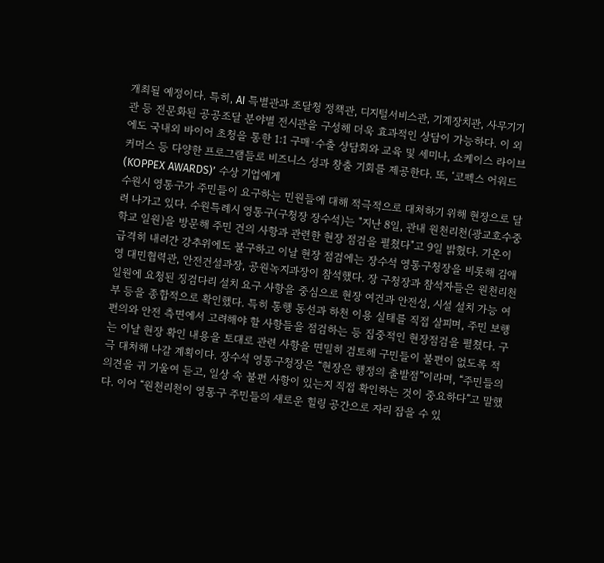개최될 예정이다. 특히, AI 특별관과 조달청 정책관, 디지털서비스관, 기계장치관, 사무기기관 등 전문화된 공공조달 분야별 전시관을 구성해 더욱 효과적인 상담이 가능하다. 이 외에도 국내외 바이어 초청을 통한 1:1 구매·수출 상담회와 교육 및 세미나, 쇼케이스 라이브커머스 등 다양한 프로그램들로 비즈니스 성과 창출 기회를 제공한다. 또, ‘코펙스 어워드(KOPPEX AWARDS)’ 수상 기업에게
수원시 영통구가 주민들이 요구하는 민원들에 대해 적극적으로 대처하기 위해 현장으로 달려 나가고 있다. 수원특례시 영통구(구청장 장수석)는 "지난 8일, 관내 원천리천(광교호수중학교 일원)을 방문해 주민 건의 사항과 관련한 현장 점검을 펼쳤다"고 9일 밝혔다. 기온이 급격히 내려간 강추위에도 불구하고 이날 현장 점검에는 장수석 영통구청장을 비롯해 김애영 대민협력관, 안전건설과장, 공원녹지과장이 참석했다. 장 구청장과 참석자들은 원천리천 일원에 요청된 징검다리 설치 요구 사항을 중심으로 현장 여건과 안전성, 시설 설치 가능 여부 등을 종합적으로 확인했다. 특히 통행 동선과 하천 이용 실태를 직접 살피며, 주민 보행 편의와 안전 측면에서 고려해야 할 사항들을 점검하는 등 집중적인 현장점검을 펼쳤다. 구는 이날 현장 확인 내용을 토대로 관련 사항을 면밀히 검토해 구민들이 불편이 없도록 적극 대처해 나갈 계획이다. 장수석 영통구청장은 “현장은 행정의 출발점”이라며, “주민들의 의견을 귀 기울여 듣고, 일상 속 불편 사항이 있는지 직접 확인하는 것이 중요하다”고 말했다. 이어 “원천리천이 영통구 주민들의 새로운 힐링 공간으로 자리 잡을 수 있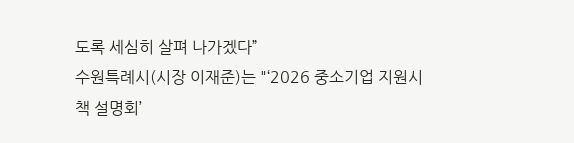도록 세심히 살펴 나가겠다”
수원특례시(시장 이재준)는 "‘2026 중소기업 지원시책 설명회’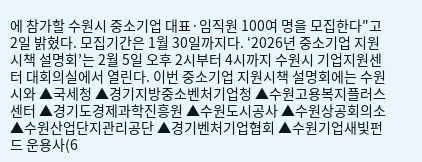에 참가할 수원시 중소기업 대표·임직원 100여 명을 모집한다"고 2일 밝혔다. 모집기간은 1월 30일까지다. ‘2026년 중소기업 지원시책 설명회’는 2월 5일 오후 2시부터 4시까지 수원시 기업지원센터 대회의실에서 열린다. 이번 중소기업 지원시책 설명회에는 수원시와 ▲국세청 ▲경기지방중소벤처기업청 ▲수원고용복지플러스센터 ▲경기도경제과학진흥원 ▲수원도시공사 ▲수원상공회의소 ▲수원산업단지관리공단 ▲경기벤처기업협회 ▲수원기업새빛펀드 운용사(6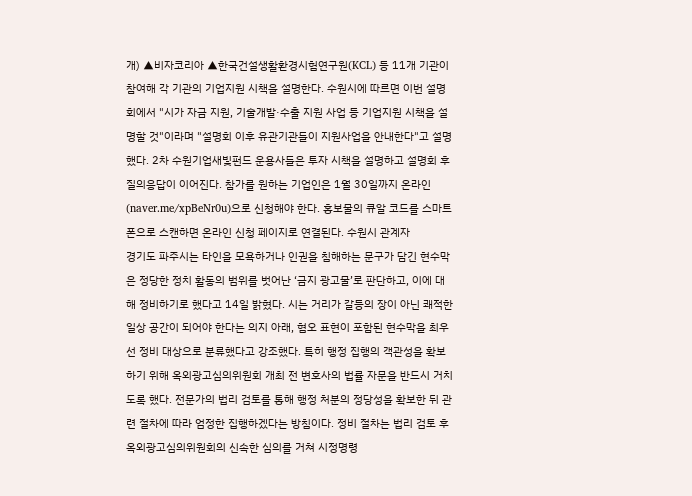개) ▲비자코리아 ▲한국건설생활환경시험연구원(KCL) 등 11개 기관이 참여해 각 기관의 기업지원 시책을 설명한다. 수원시에 따르면 이번 설명회에서 "시가 자금 지원, 기술개발·수출 지원 사업 등 기업지원 시책을 설명할 것"이라며 "설명회 이후 유관기관들이 지원사업을 안내한다"고 설명했다. 2차 수원기업새빛펀드 운용사들은 투자 시책을 설명하고 설명회 후 질의응답이 이어진다. 참가를 원하는 기업인은 1월 30일까지 온라인(naver.me/xpBeNr0u)으로 신청해야 한다. 홍보물의 큐알 코드를 스마트폰으로 스캔하면 온라인 신청 페이지로 연결된다. 수원시 관계자
경기도 파주시는 타인을 모욕하거나 인권을 침해하는 문구가 담긴 현수막은 정당한 정치 활동의 범위를 벗어난 ‘금지 광고물’로 판단하고, 이에 대해 정비하기로 했다고 14일 밝혔다. 시는 거리가 갈등의 장이 아닌 쾌적한 일상 공간이 되어야 한다는 의지 아래, 혐오 표현이 포함된 현수막을 최우선 정비 대상으로 분류했다고 강조했다. 특히 행정 집행의 객관성을 확보하기 위해 옥외광고심의위원회 개최 전 변호사의 법률 자문을 반드시 거치도록 했다. 전문가의 법리 검토를 통해 행정 처분의 정당성을 확보한 뒤 관련 절차에 따라 엄정한 집행하겠다는 방침이다. 정비 절차는 법리 검토 후 옥외광고심의위원회의 신속한 심의를 거쳐 시정명령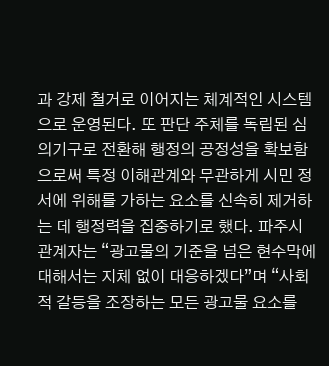과 강제 철거로 이어지는 체계적인 시스템으로 운영된다. 또 판단 주체를 독립된 심의기구로 전환해 행정의 공정성을 확보함으로써 특정 이해관계와 무관하게 시민 정서에 위해를 가하는 요소를 신속히 제거하는 데 행정력을 집중하기로 했다. 파주시 관계자는 “광고물의 기준을 넘은 현수막에 대해서는 지체 없이 대응하겠다”며 “사회적 갈등을 조장하는 모든 광고물 요소를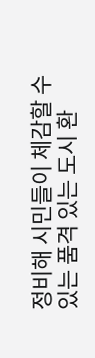정비해 시민들이 체감할 수 있는 품격 있는 도시 환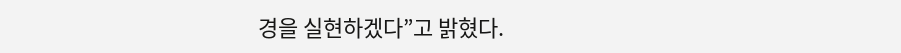경을 실현하겠다”고 밝혔다.